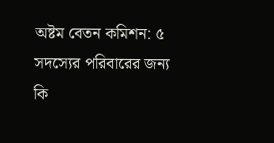অষ্টম বেতন কমিশন: ৫ সদস্যের পরিবারের জন্য কি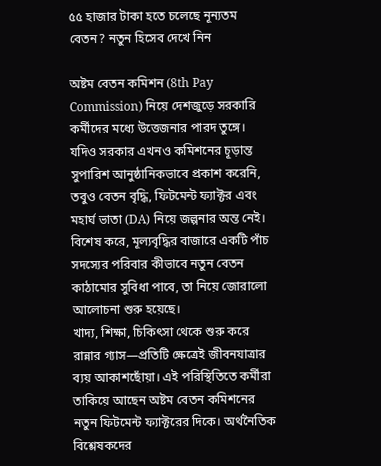৫৫ হাজার টাকা হতে চলেছে নূন্যতম বেতন? নতুন হিসেব দেখে নিন

অষ্টম বেতন কমিশন (8th Pay Commission) নিয়ে দেশজুড়ে সরকারি কর্মীদের মধ্যে উত্তেজনার পারদ তুঙ্গে। যদিও সরকার এখনও কমিশনের চূড়ান্ত সুপারিশ আনুষ্ঠানিকভাবে প্রকাশ করেনি, তবুও বেতন বৃদ্ধি, ফিটমেন্ট ফ্যাক্টর এবং মহার্ঘ ভাতা (DA) নিয়ে জল্পনার অন্ত নেই। বিশেষ করে, মূল্যবৃদ্ধির বাজারে একটি পাঁচ সদস্যের পরিবার কীভাবে নতুন বেতন কাঠামোর সুবিধা পাবে, তা নিয়ে জোরালো আলোচনা শুরু হয়েছে।
খাদ্য, শিক্ষা, চিকিৎসা থেকে শুরু করে রান্নার গ্যাস—প্রতিটি ক্ষেত্রেই জীবনযাত্রার ব্যয় আকাশছোঁয়া। এই পরিস্থিতিতে কর্মীরা তাকিয়ে আছেন অষ্টম বেতন কমিশনের নতুন ফিটমেন্ট ফ্যাক্টরের দিকে। অর্থনৈতিক বিশ্লেষকদের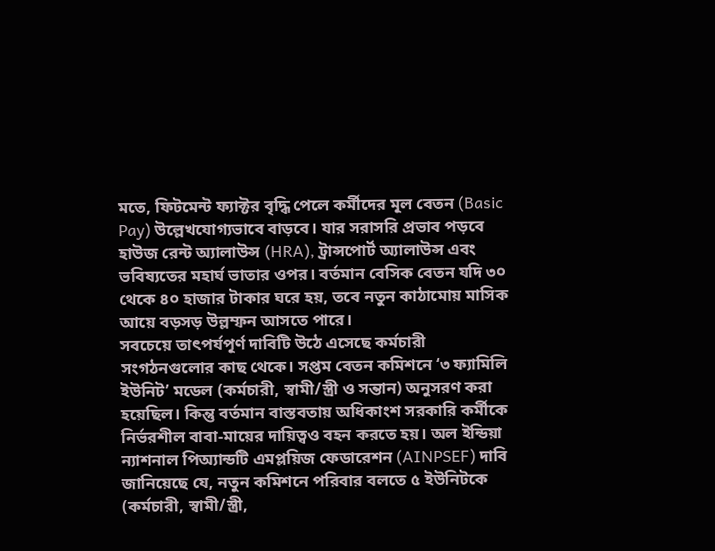মতে, ফিটমেন্ট ফ্যাক্টর বৃদ্ধি পেলে কর্মীদের মূল বেতন (Basic Pay) উল্লেখযোগ্যভাবে বাড়বে। যার সরাসরি প্রভাব পড়বে হাউজ রেন্ট অ্যালাউন্স (HRA), ট্রান্সপোর্ট অ্যালাউন্স এবং ভবিষ্যতের মহার্ঘ ভাতার ওপর। বর্তমান বেসিক বেতন যদি ৩০ থেকে ৪০ হাজার টাকার ঘরে হয়, তবে নতুন কাঠামোয় মাসিক আয়ে বড়সড় উল্লম্ফন আসতে পারে।
সবচেয়ে তাৎপর্যপূর্ণ দাবিটি উঠে এসেছে কর্মচারী সংগঠনগুলোর কাছ থেকে। সপ্তম বেতন কমিশনে ‘৩ ফ্যামিলি ইউনিট’ মডেল (কর্মচারী, স্বামী/স্ত্রী ও সন্তান) অনুসরণ করা হয়েছিল। কিন্তু বর্তমান বাস্তবতায় অধিকাংশ সরকারি কর্মীকে নির্ভরশীল বাবা-মায়ের দায়িত্বও বহন করতে হয়। অল ইন্ডিয়া ন্যাশনাল পিঅ্যান্ডটি এমপ্লয়িজ ফেডারেশন (AINPSEF) দাবি জানিয়েছে যে, নতুন কমিশনে পরিবার বলতে ৫ ইউনিটকে (কর্মচারী, স্বামী/স্ত্রী,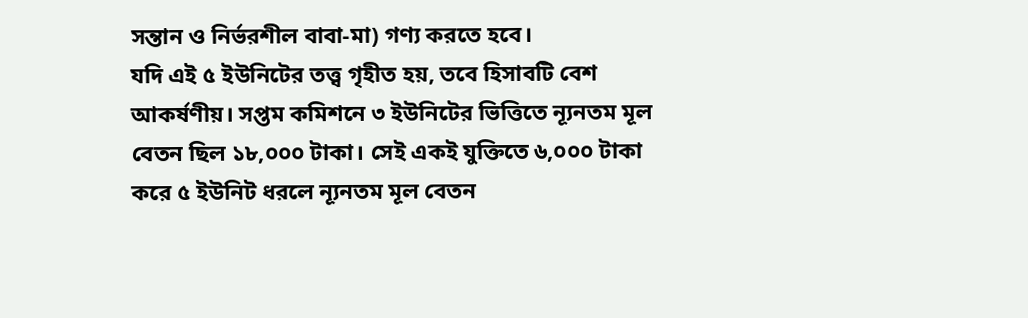সন্তান ও নির্ভরশীল বাবা-মা) গণ্য করতে হবে।
যদি এই ৫ ইউনিটের তত্ত্ব গৃহীত হয়, তবে হিসাবটি বেশ আকর্ষণীয়। সপ্তম কমিশনে ৩ ইউনিটের ভিত্তিতে ন্যূনতম মূল বেতন ছিল ১৮,০০০ টাকা। সেই একই যুক্তিতে ৬,০০০ টাকা করে ৫ ইউনিট ধরলে ন্যূনতম মূল বেতন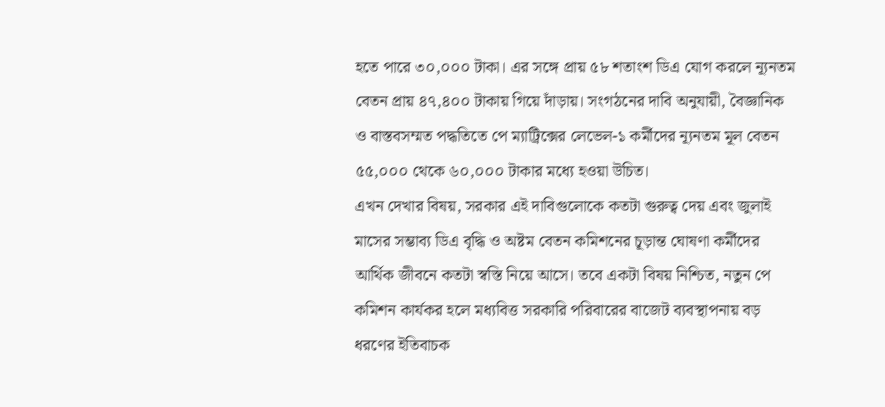হতে পারে ৩০,০০০ টাকা। এর সঙ্গে প্রায় ৫৮ শতাংশ ডিএ যোগ করলে ন্যূনতম বেতন প্রায় ৪৭,৪০০ টাকায় গিয়ে দাঁড়ায়। সংগঠনের দাবি অনুযায়ী, বৈজ্ঞানিক ও বাস্তবসম্মত পদ্ধতিতে পে ম্যাট্রিক্সের লেভেল-১ কর্মীদের ন্যূনতম মূল বেতন ৫৫,০০০ থেকে ৬০,০০০ টাকার মধ্যে হওয়া উচিত।
এখন দেখার বিষয়, সরকার এই দাবিগুলোকে কতটা গুরুত্ব দেয় এবং জুলাই মাসের সম্ভাব্য ডিএ বৃদ্ধি ও অষ্টম বেতন কমিশনের চূড়ান্ত ঘোষণা কর্মীদের আর্থিক জীবনে কতটা স্বস্তি নিয়ে আসে। তবে একটা বিষয় নিশ্চিত, নতুন পে কমিশন কার্যকর হলে মধ্যবিত্ত সরকারি পরিবারের বাজেট ব্যবস্থাপনায় বড় ধরণের ইতিবাচক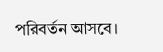পরিবর্তন আসবে।